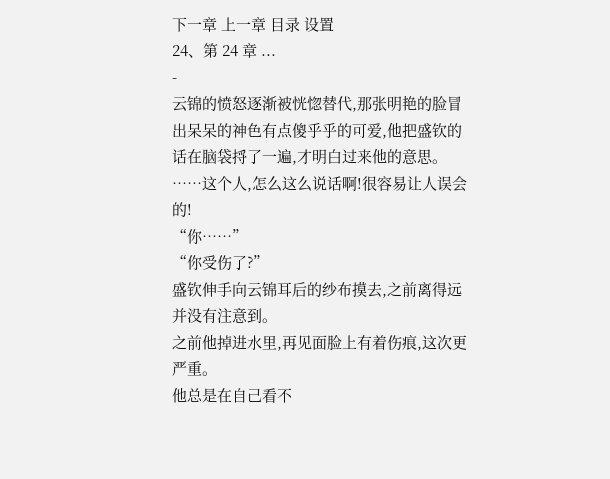下一章 上一章 目录 设置
24、第 24 章 ...
-
云锦的愤怒逐渐被恍惚替代,那张明艳的脸冒出呆呆的神色有点傻乎乎的可爱,他把盛钦的话在脑袋捋了一遍,才明白过来他的意思。
……这个人,怎么这么说话啊!很容易让人误会的!
“你……”
“你受伤了?”
盛钦伸手向云锦耳后的纱布摸去,之前离得远并没有注意到。
之前他掉进水里,再见面脸上有着伤痕,这次更严重。
他总是在自己看不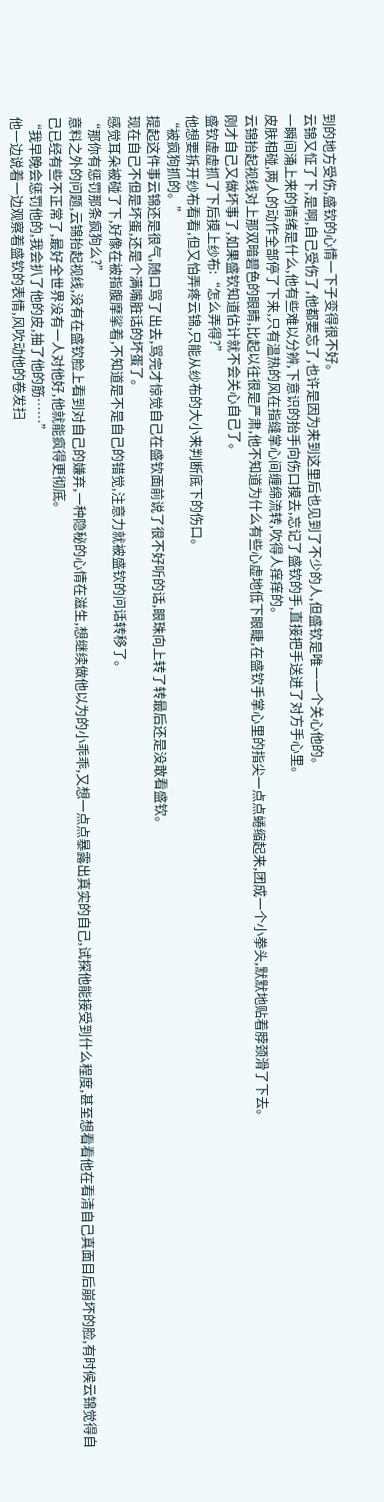到的地方受伤,盛钦的心情一下子变得很不好。
云锦又怔了下,是啊,自己受伤了,他都要忘了,也许是因为来到这里后也见到了不少的人,但盛钦是唯一一个关心他的。
一瞬间涌上来的情绪是什么,他有些难以分辨,下意识的抬手向伤口摸去,忘记了盛钦的手,直接把手送进了对方手心里。
皮肤相碰,两人的动作全部停了下来,只有温热的风在指缝掌心间缠绵流转,吹得人痒痒的。
云锦抬起视线对上那双暗碧色的眼睛,比起以往很是严肃,他不知道为什么有些心虚地低下眼睫,在盛钦手掌心里的指尖一点点蜷缩起来,团成一个小拳头,默默地贴着脖颈滑了下去。
刚才自己又做坏事了,如果盛钦知道估计就不会关心自己了。
盛钦虚虚抓了下后摸上纱布:“怎么弄得?”
他想要拆开纱布看看,但又怕弄疼云锦,只能从纱布的大小来判断底下的伤口。
“被疯狗抓的。”
提起这件事云锦还是很气,随口骂了出去,骂完才惊觉自己在盛钦面前说了很不好听的话,眼珠向上转了转最后还是没敢看盛钦。
现在自己不但是坏蛋,还是个满嘴脏话的坏蛋了。
感觉耳朵被碰了下,好像在被指腹摩挲着,不知道是不是自己的错觉,注意力就被盛钦的问话转移了。
“那你有惩罚那条疯狗么?”
意料之外的问题,云锦抬起视线,没有在盛钦脸上看到对自己的嫌弃,一种隐秘的心情在滋生,想继续做他以为的小乖乖,又想一点点暴露出真实的自己,试探他能接受到什么程度,甚至想看看他在看清自己真面目后崩坏的脸,有时候云锦觉得自己已经有些不正常了,最好全世界没有一人对他好,他就能疯得更彻底。
“我早晚会惩罚他的,我会扒了他的皮,抽了他的筋……”
他一边说着一边观察着盛钦的表情,风吹动他的卷发扫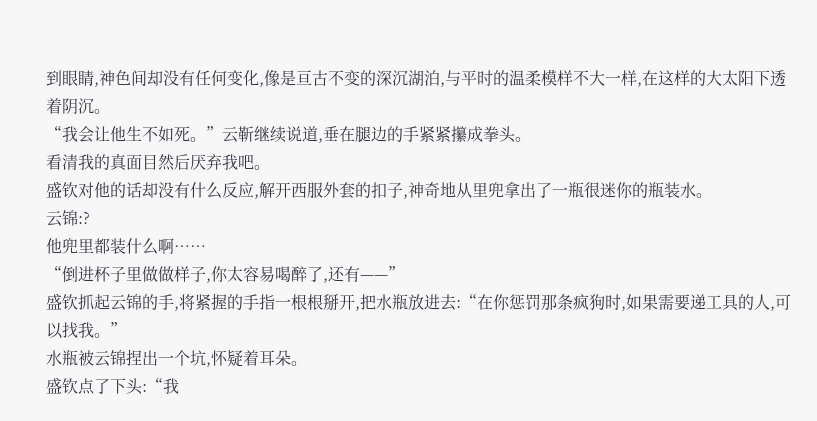到眼睛,神色间却没有任何变化,像是亘古不变的深沉湖泊,与平时的温柔模样不大一样,在这样的大太阳下透着阴沉。
“我会让他生不如死。”云靳继续说道,垂在腿边的手紧紧攥成拳头。
看清我的真面目然后厌弃我吧。
盛钦对他的话却没有什么反应,解开西服外套的扣子,神奇地从里兜拿出了一瓶很迷你的瓶装水。
云锦:?
他兜里都装什么啊……
“倒进杯子里做做样子,你太容易喝醉了,还有——”
盛钦抓起云锦的手,将紧握的手指一根根掰开,把水瓶放进去:“在你惩罚那条疯狗时,如果需要递工具的人,可以找我。”
水瓶被云锦捏出一个坑,怀疑着耳朵。
盛钦点了下头:“我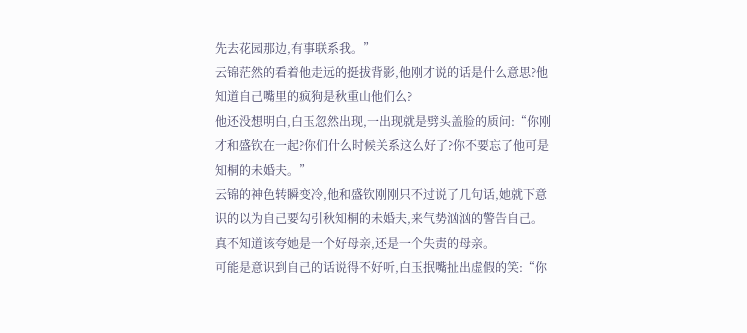先去花园那边,有事联系我。”
云锦茫然的看着他走远的挺拔背影,他刚才说的话是什么意思?他知道自己嘴里的疯狗是秋重山他们么?
他还没想明白,白玉忽然出现,一出现就是劈头盖脸的质问:“你刚才和盛钦在一起?你们什么时候关系这么好了?你不要忘了他可是知桐的未婚夫。”
云锦的神色转瞬变冷,他和盛钦刚刚只不过说了几句话,她就下意识的以为自己要勾引秋知桐的未婚夫,来气势汹汹的警告自己。
真不知道该夸她是一个好母亲,还是一个失责的母亲。
可能是意识到自己的话说得不好听,白玉抿嘴扯出虚假的笑:“你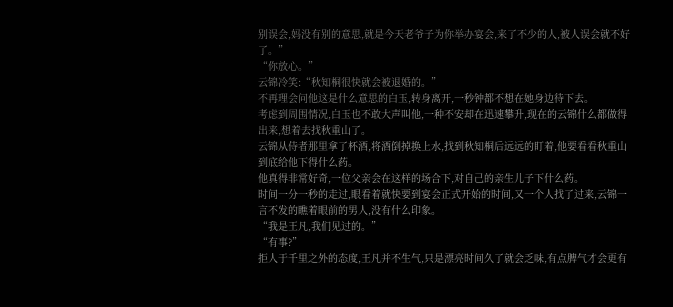别误会,妈没有别的意思,就是今天老爷子为你举办宴会,来了不少的人,被人误会就不好了。”
“你放心。”
云锦冷笑:“秋知桐很快就会被退婚的。”
不再理会问他这是什么意思的白玉,转身离开,一秒钟都不想在她身边待下去。
考虑到周围情况,白玉也不敢大声叫他,一种不安却在迅速攀升,现在的云锦什么都做得出来,想着去找秋重山了。
云锦从侍者那里拿了杯酒,将酒倒掉换上水,找到秋知桐后远远的盯着,他要看看秋重山到底给他下得什么药。
他真得非常好奇,一位父亲会在这样的场合下,对自己的亲生儿子下什么药。
时间一分一秒的走过,眼看着就快要到宴会正式开始的时间,又一个人找了过来,云锦一言不发的瞧着眼前的男人,没有什么印象。
“我是王凡,我们见过的。”
“有事?”
拒人于千里之外的态度,王凡并不生气,只是漂亮时间久了就会乏味,有点脾气才会更有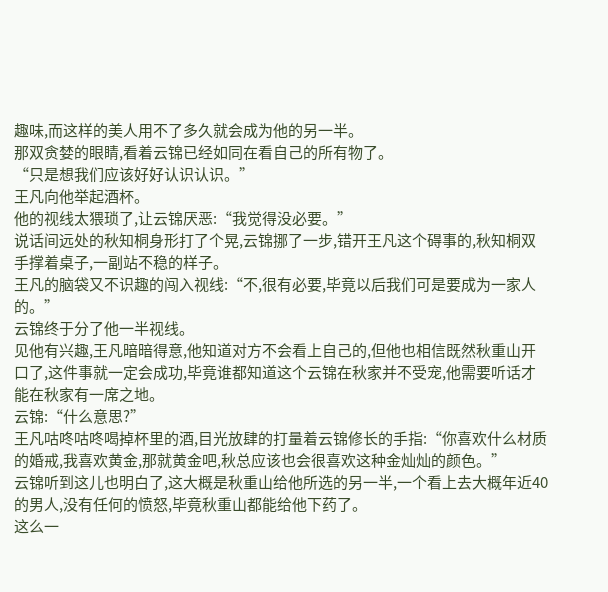趣味,而这样的美人用不了多久就会成为他的另一半。
那双贪婪的眼睛,看着云锦已经如同在看自己的所有物了。
“只是想我们应该好好认识认识。”
王凡向他举起酒杯。
他的视线太猥琐了,让云锦厌恶:“我觉得没必要。”
说话间远处的秋知桐身形打了个晃,云锦挪了一步,错开王凡这个碍事的,秋知桐双手撑着桌子,一副站不稳的样子。
王凡的脑袋又不识趣的闯入视线:“不,很有必要,毕竟以后我们可是要成为一家人的。”
云锦终于分了他一半视线。
见他有兴趣,王凡暗暗得意,他知道对方不会看上自己的,但他也相信既然秋重山开口了,这件事就一定会成功,毕竟谁都知道这个云锦在秋家并不受宠,他需要听话才能在秋家有一席之地。
云锦:“什么意思?”
王凡咕咚咕咚喝掉杯里的酒,目光放肆的打量着云锦修长的手指:“你喜欢什么材质的婚戒,我喜欢黄金,那就黄金吧,秋总应该也会很喜欢这种金灿灿的颜色。”
云锦听到这儿也明白了,这大概是秋重山给他所选的另一半,一个看上去大概年近40的男人,没有任何的愤怒,毕竟秋重山都能给他下药了。
这么一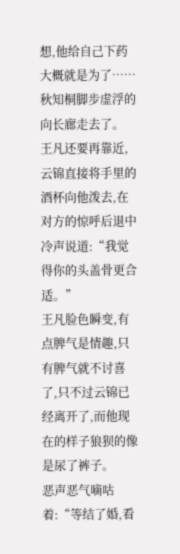想,他给自己下药大概就是为了……
秋知桐脚步虚浮的向长廊走去了。
王凡还要再靠近,云锦直接将手里的酒杯向他泼去,在对方的惊呼后退中冷声说道:“我觉得你的头盖骨更合适。”
王凡脸色瞬变,有点脾气是情趣,只有脾气就不讨喜了,只不过云锦已经离开了,而他现在的样子狼狈的像是尿了裤子。
恶声恶气嘀咕着:“等结了婚,看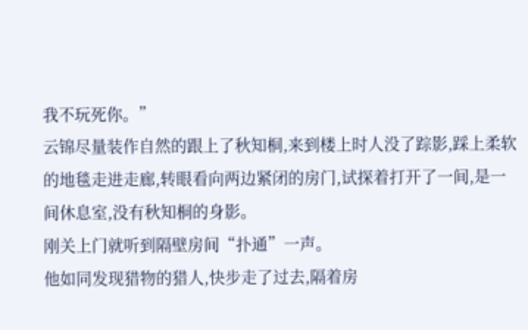我不玩死你。”
云锦尽量装作自然的跟上了秋知桐,来到楼上时人没了踪影,踩上柔软的地毯走进走廊,转眼看向两边紧闭的房门,试探着打开了一间,是一间休息室,没有秋知桐的身影。
刚关上门就听到隔壁房间“扑通”一声。
他如同发现猎物的猎人,快步走了过去,隔着房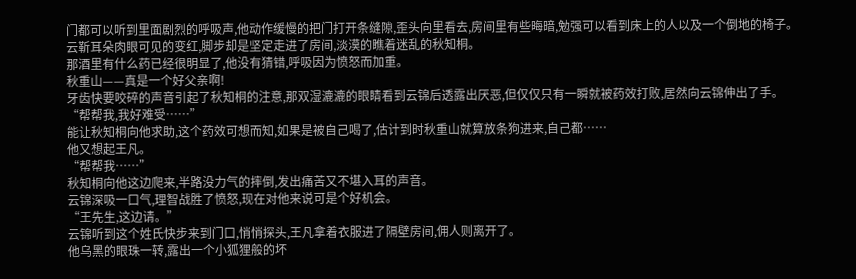门都可以听到里面剧烈的呼吸声,他动作缓慢的把门打开条缝隙,歪头向里看去,房间里有些晦暗,勉强可以看到床上的人以及一个倒地的椅子。
云靳耳朵肉眼可见的变红,脚步却是坚定走进了房间,淡漠的瞧着迷乱的秋知桐。
那酒里有什么药已经很明显了,他没有猜错,呼吸因为愤怒而加重。
秋重山——真是一个好父亲啊!
牙齿快要咬碎的声音引起了秋知桐的注意,那双湿漉漉的眼睛看到云锦后透露出厌恶,但仅仅只有一瞬就被药效打败,居然向云锦伸出了手。
“帮帮我,我好难受……”
能让秋知桐向他求助,这个药效可想而知,如果是被自己喝了,估计到时秋重山就算放条狗进来,自己都……
他又想起王凡。
“帮帮我……”
秋知桐向他这边爬来,半路没力气的摔倒,发出痛苦又不堪入耳的声音。
云锦深吸一口气,理智战胜了愤怒,现在对他来说可是个好机会。
“王先生,这边请。”
云锦听到这个姓氏快步来到门口,悄悄探头,王凡拿着衣服进了隔壁房间,佣人则离开了。
他乌黑的眼珠一转,露出一个小狐狸般的坏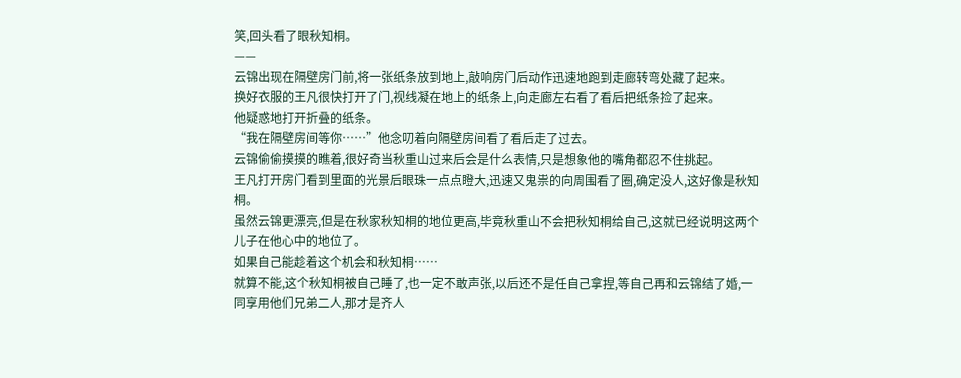笑,回头看了眼秋知桐。
——
云锦出现在隔壁房门前,将一张纸条放到地上,敲响房门后动作迅速地跑到走廊转弯处藏了起来。
换好衣服的王凡很快打开了门,视线凝在地上的纸条上,向走廊左右看了看后把纸条捡了起来。
他疑惑地打开折叠的纸条。
“我在隔壁房间等你……”他念叨着向隔壁房间看了看后走了过去。
云锦偷偷摸摸的瞧着,很好奇当秋重山过来后会是什么表情,只是想象他的嘴角都忍不住挑起。
王凡打开房门看到里面的光景后眼珠一点点瞪大,迅速又鬼祟的向周围看了圈,确定没人,这好像是秋知桐。
虽然云锦更漂亮,但是在秋家秋知桐的地位更高,毕竟秋重山不会把秋知桐给自己,这就已经说明这两个儿子在他心中的地位了。
如果自己能趁着这个机会和秋知桐……
就算不能,这个秋知桐被自己睡了,也一定不敢声张,以后还不是任自己拿捏,等自己再和云锦结了婚,一同享用他们兄弟二人,那才是齐人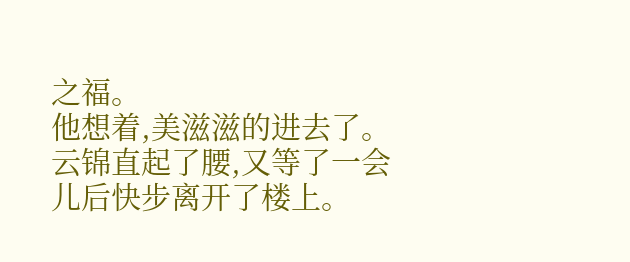之福。
他想着,美滋滋的进去了。
云锦直起了腰,又等了一会儿后快步离开了楼上。